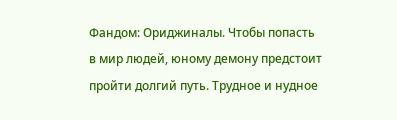Фандом: Ориджиналы. Чтобы попасть в мир людей, юному демону предстоит пройти долгий путь. Трудное и нудное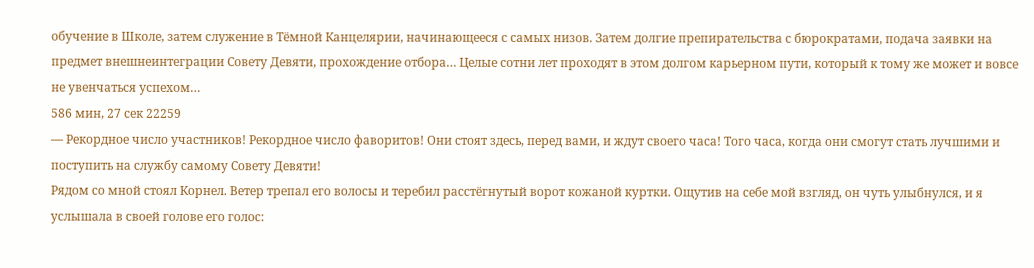обучение в Школе, затем служение в Тёмной Канцелярии, начинающееся с самых низов. Затем долгие препирательства с бюрократами, подача заявки на предмет внешнеинтеграции Совету Девяти, прохождение отбора… Целые сотни лет проходят в этом долгом карьерном пути, который к тому же может и вовсе не увенчаться успехом…
586 мин, 27 сек 22259
— Рекордное число участников! Рекордное число фаворитов! Они стоят здесь, перед вами, и ждут своего часа! Того часа, когда они смогут стать лучшими и поступить на службу самому Совету Девяти!
Рядом со мной стоял Корнел. Ветер трепал его волосы и теребил расстёгнутый ворот кожаной куртки. Ощутив на себе мой взгляд, он чуть улыбнулся, и я услышала в своей голове его голос: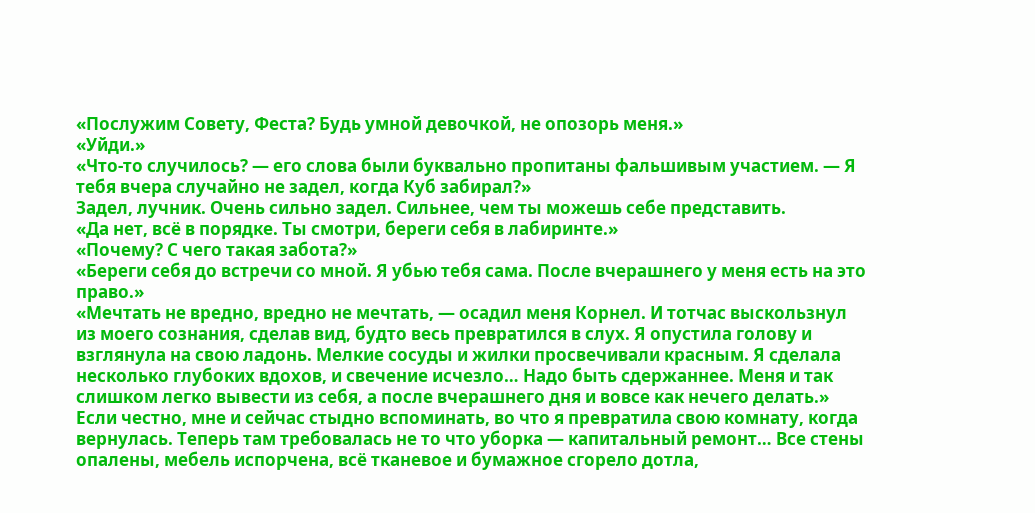«Послужим Совету, Феста? Будь умной девочкой, не опозорь меня.»
«Уйди.»
«Что-то случилось? — его слова были буквально пропитаны фальшивым участием. — Я тебя вчера случайно не задел, когда Куб забирал?»
Задел, лучник. Очень сильно задел. Сильнее, чем ты можешь себе представить.
«Да нет, всё в порядке. Ты смотри, береги себя в лабиринте.»
«Почему? С чего такая забота?»
«Береги себя до встречи со мной. Я убью тебя сама. После вчерашнего у меня есть на это право.»
«Мечтать не вредно, вредно не мечтать, — осадил меня Корнел. И тотчас выскользнул из моего сознания, сделав вид, будто весь превратился в слух. Я опустила голову и взглянула на свою ладонь. Мелкие сосуды и жилки просвечивали красным. Я сделала несколько глубоких вдохов, и свечение исчезло… Надо быть сдержаннее. Меня и так слишком легко вывести из себя, а после вчерашнего дня и вовсе как нечего делать.»
Если честно, мне и сейчас стыдно вспоминать, во что я превратила свою комнату, когда вернулась. Теперь там требовалась не то что уборка — капитальный ремонт… Все стены опалены, мебель испорчена, всё тканевое и бумажное сгорело дотла,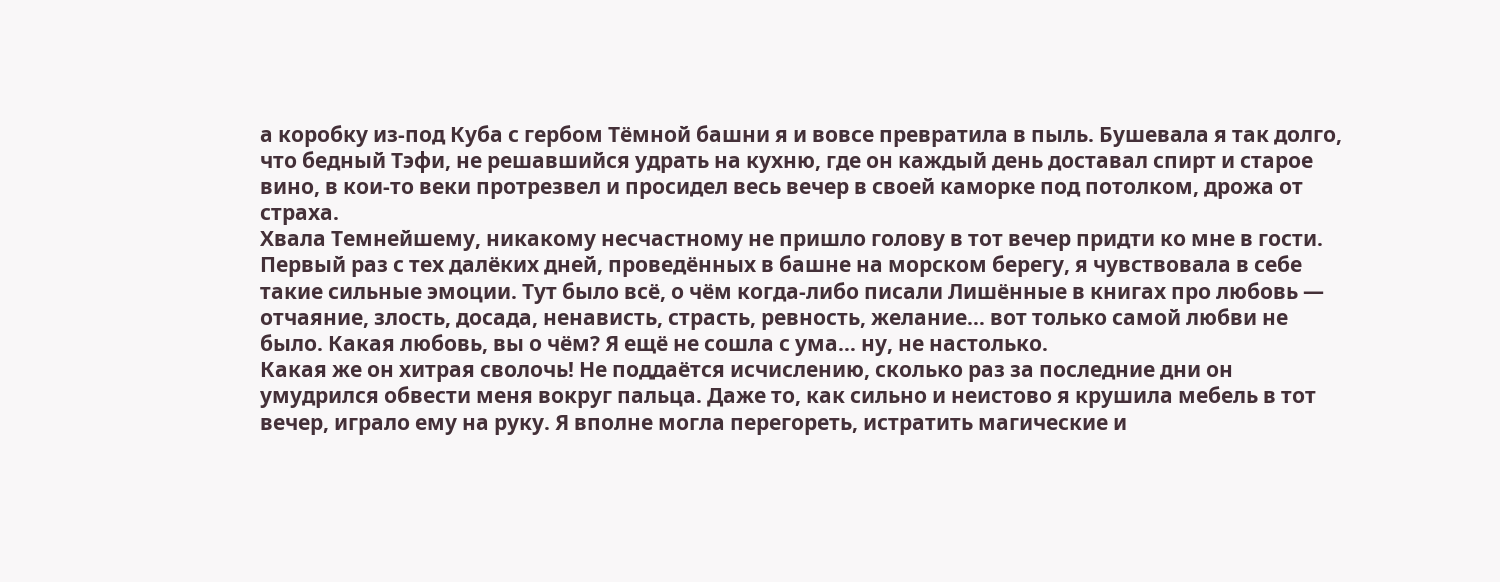а коробку из-под Куба с гербом Тёмной башни я и вовсе превратила в пыль. Бушевала я так долго, что бедный Тэфи, не решавшийся удрать на кухню, где он каждый день доставал спирт и старое вино, в кои-то веки протрезвел и просидел весь вечер в своей каморке под потолком, дрожа от страха.
Хвала Темнейшему, никакому несчастному не пришло голову в тот вечер придти ко мне в гости.
Первый раз с тех далёких дней, проведённых в башне на морском берегу, я чувствовала в себе такие сильные эмоции. Тут было всё, о чём когда-либо писали Лишённые в книгах про любовь — отчаяние, злость, досада, ненависть, страсть, ревность, желание… вот только самой любви не было. Какая любовь, вы о чём? Я ещё не сошла с ума… ну, не настолько.
Какая же он хитрая сволочь! Не поддаётся исчислению, сколько раз за последние дни он умудрился обвести меня вокруг пальца. Даже то, как сильно и неистово я крушила мебель в тот вечер, играло ему на руку. Я вполне могла перегореть, истратить магические и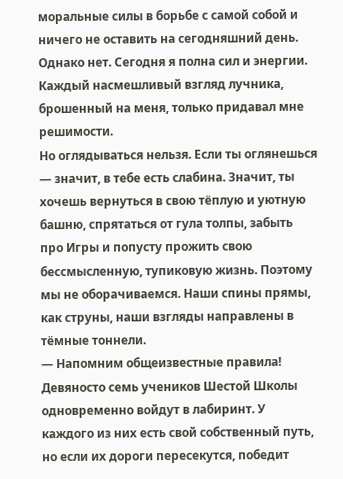моральные силы в борьбе с самой собой и ничего не оставить на сегодняшний день.
Однако нет. Сегодня я полна сил и энергии. Каждый насмешливый взгляд лучника, брошенный на меня, только придавал мне решимости.
Но оглядываться нельзя. Если ты оглянешься — значит, в тебе есть слабина. Значит, ты хочешь вернуться в свою тёплую и уютную башню, спрятаться от гула толпы, забыть про Игры и попусту прожить свою бессмысленную, тупиковую жизнь. Поэтому мы не оборачиваемся. Наши спины прямы, как струны, наши взгляды направлены в тёмные тоннели.
— Напомним общеизвестные правила! Девяносто семь учеников Шестой Школы одновременно войдут в лабиринт. У каждого из них есть свой собственный путь, но если их дороги пересекутся, победит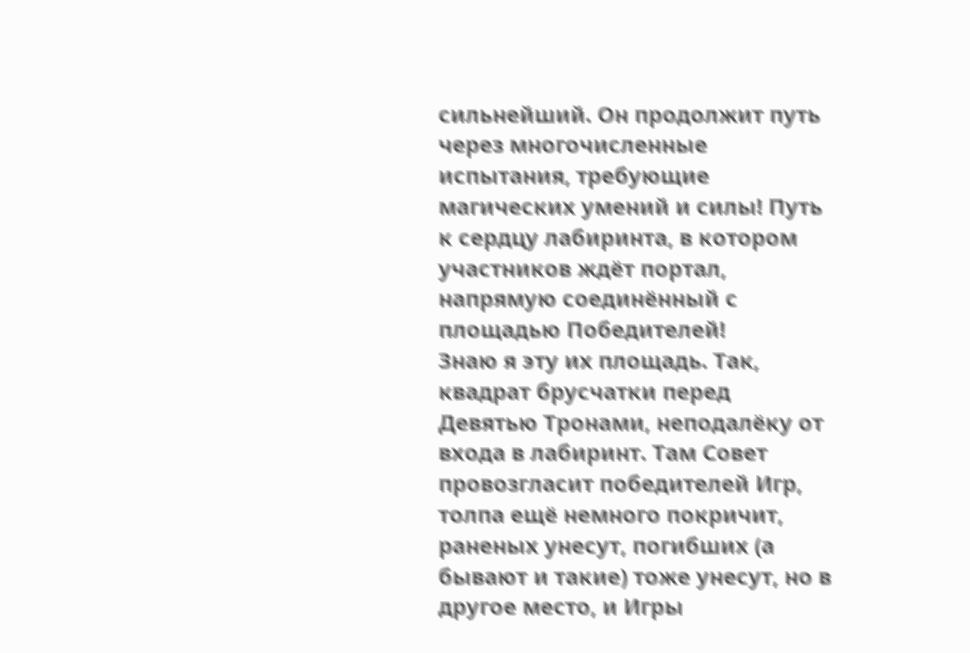сильнейший. Он продолжит путь через многочисленные испытания, требующие магических умений и силы! Путь к сердцу лабиринта, в котором участников ждёт портал, напрямую соединённый с площадью Победителей!
Знаю я эту их площадь. Так, квадрат брусчатки перед Девятью Тронами, неподалёку от входа в лабиринт. Там Совет провозгласит победителей Игр, толпа ещё немного покричит, раненых унесут, погибших (а бывают и такие) тоже унесут, но в другое место, и Игры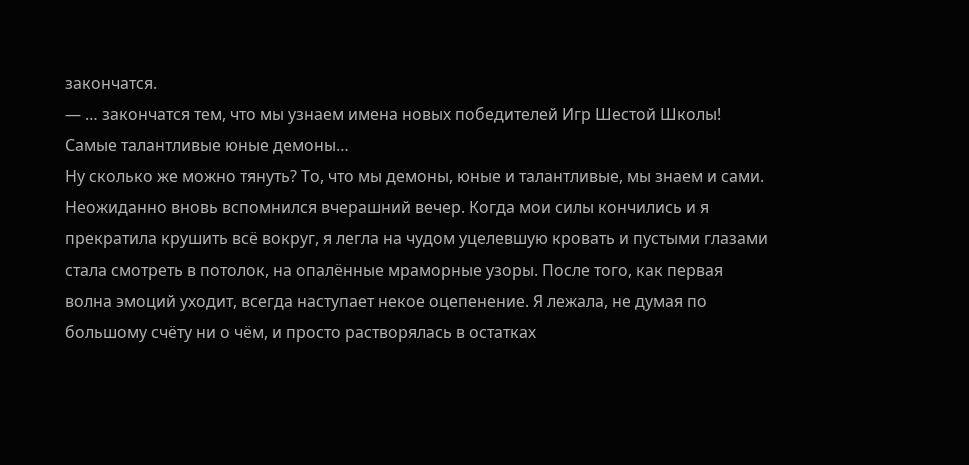закончатся.
— … закончатся тем, что мы узнаем имена новых победителей Игр Шестой Школы! Самые талантливые юные демоны…
Ну сколько же можно тянуть? То, что мы демоны, юные и талантливые, мы знаем и сами.
Неожиданно вновь вспомнился вчерашний вечер. Когда мои силы кончились и я прекратила крушить всё вокруг, я легла на чудом уцелевшую кровать и пустыми глазами стала смотреть в потолок, на опалённые мраморные узоры. После того, как первая волна эмоций уходит, всегда наступает некое оцепенение. Я лежала, не думая по большому счёту ни о чём, и просто растворялась в остатках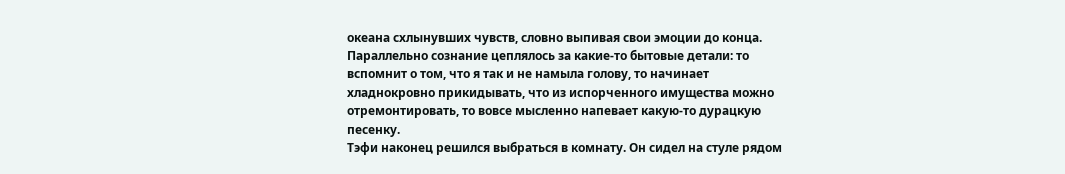океана схлынувших чувств, словно выпивая свои эмоции до конца. Параллельно сознание цеплялось за какие-то бытовые детали: то вспомнит о том, что я так и не намыла голову, то начинает хладнокровно прикидывать, что из испорченного имущества можно отремонтировать, то вовсе мысленно напевает какую-то дурацкую песенку.
Тэфи наконец решился выбраться в комнату. Он сидел на стуле рядом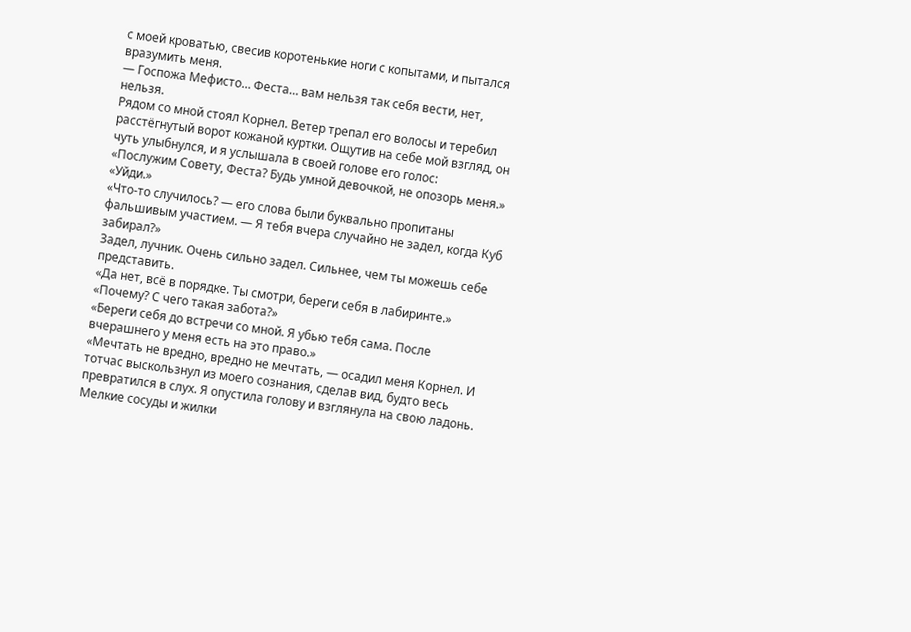с моей кроватью, свесив коротенькие ноги с копытами, и пытался вразумить меня.
— Госпожа Мефисто… Феста… вам нельзя так себя вести, нет, нельзя.
Рядом со мной стоял Корнел. Ветер трепал его волосы и теребил расстёгнутый ворот кожаной куртки. Ощутив на себе мой взгляд, он чуть улыбнулся, и я услышала в своей голове его голос:
«Послужим Совету, Феста? Будь умной девочкой, не опозорь меня.»
«Уйди.»
«Что-то случилось? — его слова были буквально пропитаны фальшивым участием. — Я тебя вчера случайно не задел, когда Куб забирал?»
Задел, лучник. Очень сильно задел. Сильнее, чем ты можешь себе представить.
«Да нет, всё в порядке. Ты смотри, береги себя в лабиринте.»
«Почему? С чего такая забота?»
«Береги себя до встречи со мной. Я убью тебя сама. После вчерашнего у меня есть на это право.»
«Мечтать не вредно, вредно не мечтать, — осадил меня Корнел. И тотчас выскользнул из моего сознания, сделав вид, будто весь превратился в слух. Я опустила голову и взглянула на свою ладонь. Мелкие сосуды и жилки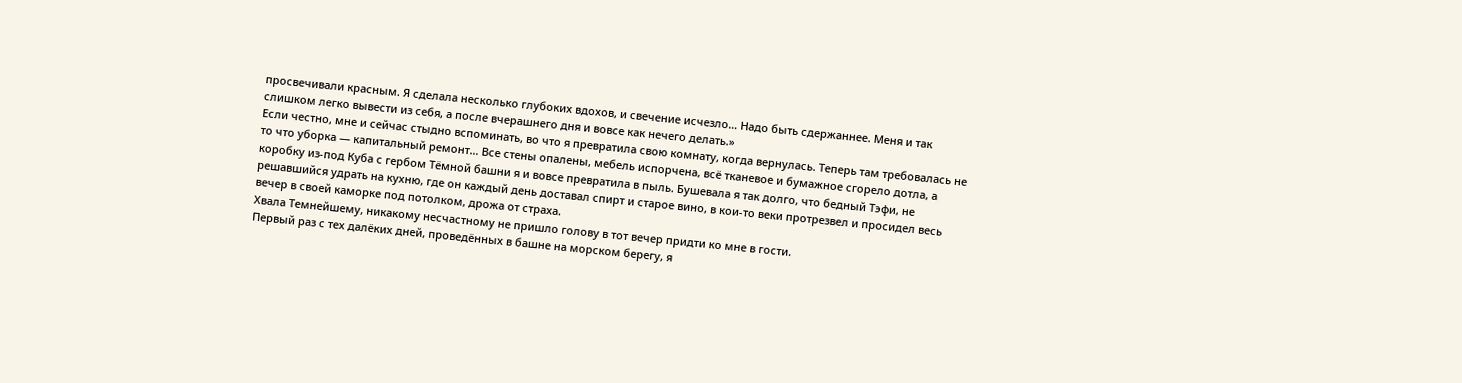просвечивали красным. Я сделала несколько глубоких вдохов, и свечение исчезло… Надо быть сдержаннее. Меня и так слишком легко вывести из себя, а после вчерашнего дня и вовсе как нечего делать.»
Если честно, мне и сейчас стыдно вспоминать, во что я превратила свою комнату, когда вернулась. Теперь там требовалась не то что уборка — капитальный ремонт… Все стены опалены, мебель испорчена, всё тканевое и бумажное сгорело дотла, а коробку из-под Куба с гербом Тёмной башни я и вовсе превратила в пыль. Бушевала я так долго, что бедный Тэфи, не решавшийся удрать на кухню, где он каждый день доставал спирт и старое вино, в кои-то веки протрезвел и просидел весь вечер в своей каморке под потолком, дрожа от страха.
Хвала Темнейшему, никакому несчастному не пришло голову в тот вечер придти ко мне в гости.
Первый раз с тех далёких дней, проведённых в башне на морском берегу, я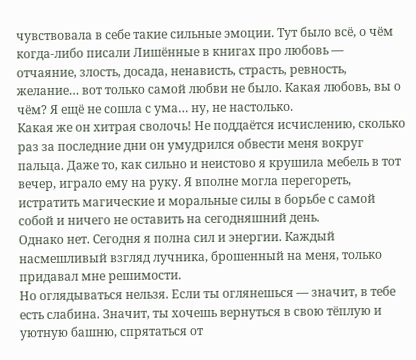чувствовала в себе такие сильные эмоции. Тут было всё, о чём когда-либо писали Лишённые в книгах про любовь — отчаяние, злость, досада, ненависть, страсть, ревность, желание… вот только самой любви не было. Какая любовь, вы о чём? Я ещё не сошла с ума… ну, не настолько.
Какая же он хитрая сволочь! Не поддаётся исчислению, сколько раз за последние дни он умудрился обвести меня вокруг пальца. Даже то, как сильно и неистово я крушила мебель в тот вечер, играло ему на руку. Я вполне могла перегореть, истратить магические и моральные силы в борьбе с самой собой и ничего не оставить на сегодняшний день.
Однако нет. Сегодня я полна сил и энергии. Каждый насмешливый взгляд лучника, брошенный на меня, только придавал мне решимости.
Но оглядываться нельзя. Если ты оглянешься — значит, в тебе есть слабина. Значит, ты хочешь вернуться в свою тёплую и уютную башню, спрятаться от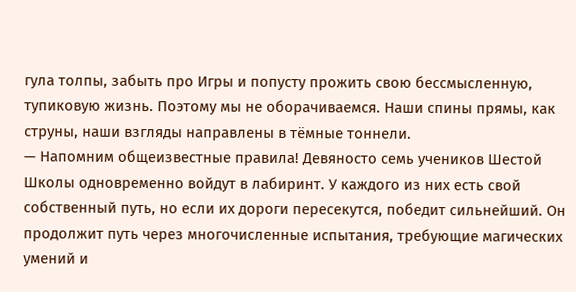гула толпы, забыть про Игры и попусту прожить свою бессмысленную, тупиковую жизнь. Поэтому мы не оборачиваемся. Наши спины прямы, как струны, наши взгляды направлены в тёмные тоннели.
— Напомним общеизвестные правила! Девяносто семь учеников Шестой Школы одновременно войдут в лабиринт. У каждого из них есть свой собственный путь, но если их дороги пересекутся, победит сильнейший. Он продолжит путь через многочисленные испытания, требующие магических умений и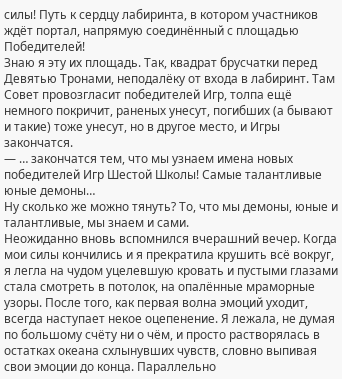силы! Путь к сердцу лабиринта, в котором участников ждёт портал, напрямую соединённый с площадью Победителей!
Знаю я эту их площадь. Так, квадрат брусчатки перед Девятью Тронами, неподалёку от входа в лабиринт. Там Совет провозгласит победителей Игр, толпа ещё немного покричит, раненых унесут, погибших (а бывают и такие) тоже унесут, но в другое место, и Игры закончатся.
— … закончатся тем, что мы узнаем имена новых победителей Игр Шестой Школы! Самые талантливые юные демоны…
Ну сколько же можно тянуть? То, что мы демоны, юные и талантливые, мы знаем и сами.
Неожиданно вновь вспомнился вчерашний вечер. Когда мои силы кончились и я прекратила крушить всё вокруг, я легла на чудом уцелевшую кровать и пустыми глазами стала смотреть в потолок, на опалённые мраморные узоры. После того, как первая волна эмоций уходит, всегда наступает некое оцепенение. Я лежала, не думая по большому счёту ни о чём, и просто растворялась в остатках океана схлынувших чувств, словно выпивая свои эмоции до конца. Параллельно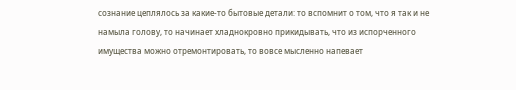сознание цеплялось за какие-то бытовые детали: то вспомнит о том, что я так и не намыла голову, то начинает хладнокровно прикидывать, что из испорченного имущества можно отремонтировать, то вовсе мысленно напевает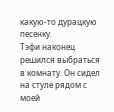какую-то дурацкую песенку.
Тэфи наконец решился выбраться в комнату. Он сидел на стуле рядом с моей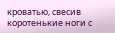кроватью, свесив коротенькие ноги с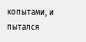копытами, и пытался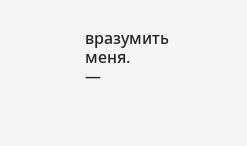вразумить меня.
—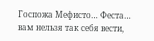Госпожа Мефисто… Феста… вам нельзя так себя вести,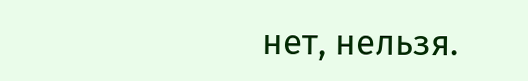нет, нельзя.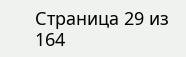Страница 29 из 164